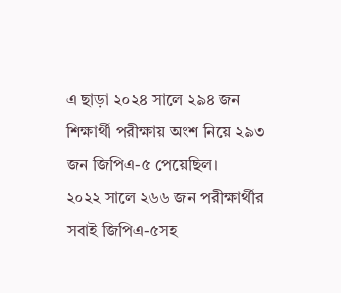এ ছাড়া ২০২৪ সালে ২৯৪ জন শিক্ষার্থী পরীক্ষায় অংশ নিয়ে ২৯৩ জন জিপিএ-৫ পেয়েছিল।
২০২২ সালে ২৬৬ জন পরীক্ষার্থীর সবাই জিপিএ-৫সহ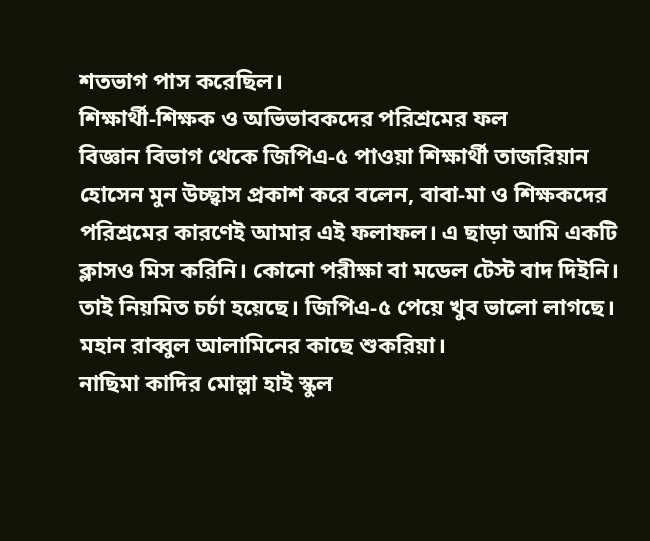শতভাগ পাস করেছিল।
শিক্ষার্থী-শিক্ষক ও অভিভাবকদের পরিশ্রমের ফল
বিজ্ঞান বিভাগ থেকে জিপিএ-৫ পাওয়া শিক্ষার্থী তাজরিয়ান হোসেন মুন উচ্ছ্বাস প্রকাশ করে বলেন, বাবা-মা ও শিক্ষকদের পরিশ্রমের কারণেই আমার এই ফলাফল। এ ছাড়া আমি একটি ক্লাসও মিস করিনি। কোনো পরীক্ষা বা মডেল টেস্ট বাদ দিইনি। তাই নিয়মিত চর্চা হয়েছে। জিপিএ-৫ পেয়ে খুব ভালো লাগছে। মহান রাব্বুল আলামিনের কাছে শুকরিয়া।
নাছিমা কাদির মোল্লা হাই স্কুল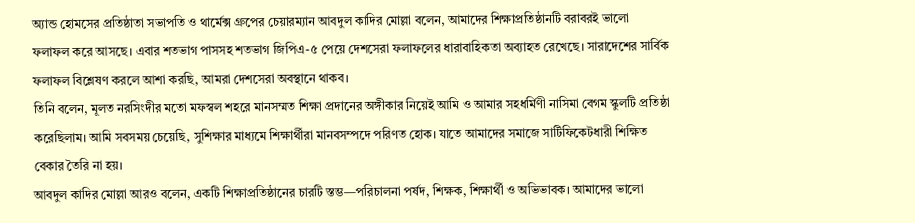অ্যান্ড হোমসের প্রতিষ্ঠাতা সভাপতি ও থার্মেক্স গ্রুপের চেয়ারম্যান আবদুল কাদির মোল্লা বলেন, আমাদের শিক্ষাপ্রতিষ্ঠানটি বরাবরই ভালো ফলাফল করে আসছে। এবার শতভাগ পাসসহ শতভাগ জিপিএ-৫ পেয়ে দেশসেরা ফলাফলের ধারাবাহিকতা অব্যাহত রেখেছে। সারাদেশের সার্বিক ফলাফল বিশ্লেষণ করলে আশা করছি, আমরা দেশসেরা অবস্থানে থাকব।
তিনি বলেন, মূলত নরসিংদীর মতো মফস্বল শহরে মানসম্মত শিক্ষা প্রদানের অঙ্গীকার নিয়েই আমি ও আমার সহধর্মিণী নাসিমা বেগম স্কুলটি প্রতিষ্ঠা করেছিলাম। আমি সবসময় চেয়েছি, সুশিক্ষার মাধ্যমে শিক্ষার্থীরা মানবসম্পদে পরিণত হোক। যাতে আমাদের সমাজে সার্টিফিকেটধারী শিক্ষিত বেকার তৈরি না হয়।
আবদুল কাদির মোল্লা আরও বলেন, একটি শিক্ষাপ্রতিষ্ঠানের চারটি স্তম্ভ—পরিচালনা পর্ষদ, শিক্ষক, শিক্ষার্থী ও অভিভাবক। আমাদের ভালো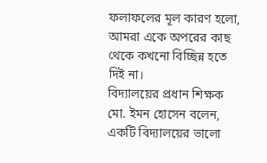ফলাফলের মূল কারণ হলো, আমরা একে অপরের কাছ থেকে কখনো বিচ্ছিন্ন হতে দিই না।
বিদ্যালয়ের প্রধান শিক্ষক মো. ইমন হোসেন বলেন, একটি বিদ্যালয়ের ভালো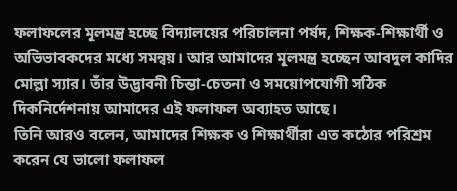ফলাফলের মূলমন্ত্র হচ্ছে বিদ্যালয়ের পরিচালনা পর্ষদ, শিক্ষক-শিক্ষার্থী ও অভিভাবকদের মধ্যে সমন্বয়। আর আমাদের মূলমন্ত্র হচ্ছেন আবদুল কাদির মোল্লা স্যার। তাঁর উদ্ভাবনী চিন্তা-চেতনা ও সময়োপযোগী সঠিক দিকনির্দেশনায় আমাদের এই ফলাফল অব্যাহত আছে।
তিনি আরও বলেন, আমাদের শিক্ষক ও শিক্ষার্থীরা এত কঠোর পরিশ্রম করেন যে ভালো ফলাফল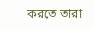করতে তারা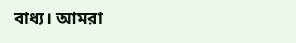বাধ্য। আমরা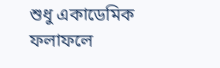শুধু একাডেমিক ফলাফলে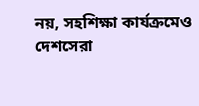নয়, সহশিক্ষা কার্যক্রমেও দেশসেরা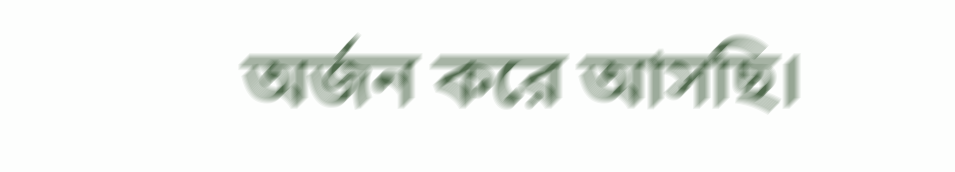অর্জন করে আসছি।